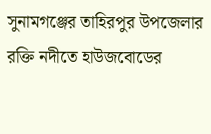সুনামগঞ্জের তাহিরপুর উপজেলার রক্তি নদীতে হাউজবোডের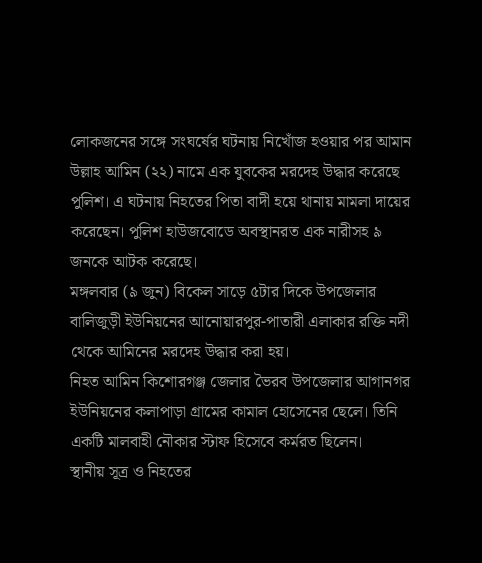লোকজনের সঙ্গে সংঘর্ষের ঘটনায় নিখোঁজ হওয়ার পর আমান উল্লাহ আমিন (২২) নামে এক যুবকের মরদেহ উদ্ধার করেছে পুলিশ। এ ঘটনায় নিহতের পিতা বাদী হয়ে থানায় মামলা দায়ের করেছেন। পুলিশ হাউজবোডে অবস্থানরত এক নারীসহ ৯ জনকে আটক করেছে।
মঙ্গলবার (৯ জুন) বিকেল সাড়ে ৫টার দিকে উপজেলার বালিজুড়ী ইউনিয়নের আনোয়ারপুর-পাতারী এলাকার রক্তি নদী থেকে আমিনের মরদেহ উদ্ধার করা হয়।
নিহত আমিন কিশোরগঞ্জ জেলার ভৈরব উপজেলার আগানগর ইউনিয়নের কলাপাড়া গ্রামের কামাল হোসেনের ছেলে। তিনি একটি মালবাহী নৌকার স্টাফ হিসেবে কর্মরত ছিলেন।
স্থানীয় সূত্র ও নিহতের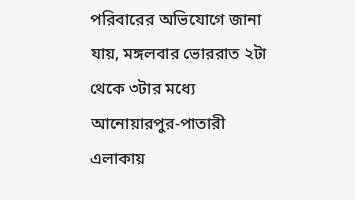পরিবারের অভিযোগে জানা যায়, মঙ্গলবার ভোররাত ২টা থেকে ৩টার মধ্যে আনোয়ারপুর-পাতারী এলাকায়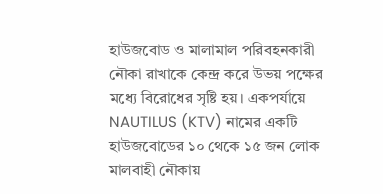হাউজবোড ও মালামাল পরিবহনকারী নৌকা রাখাকে কেন্দ্র করে উভয় পক্ষের মধ্যে বিরোধের সৃষ্টি হয়। একপর্যায়ে NAUTILUS (KTV) নামের একটি হাউজবোডের ১০ থেকে ১৫ জন লোক মালবাহী নৌকায়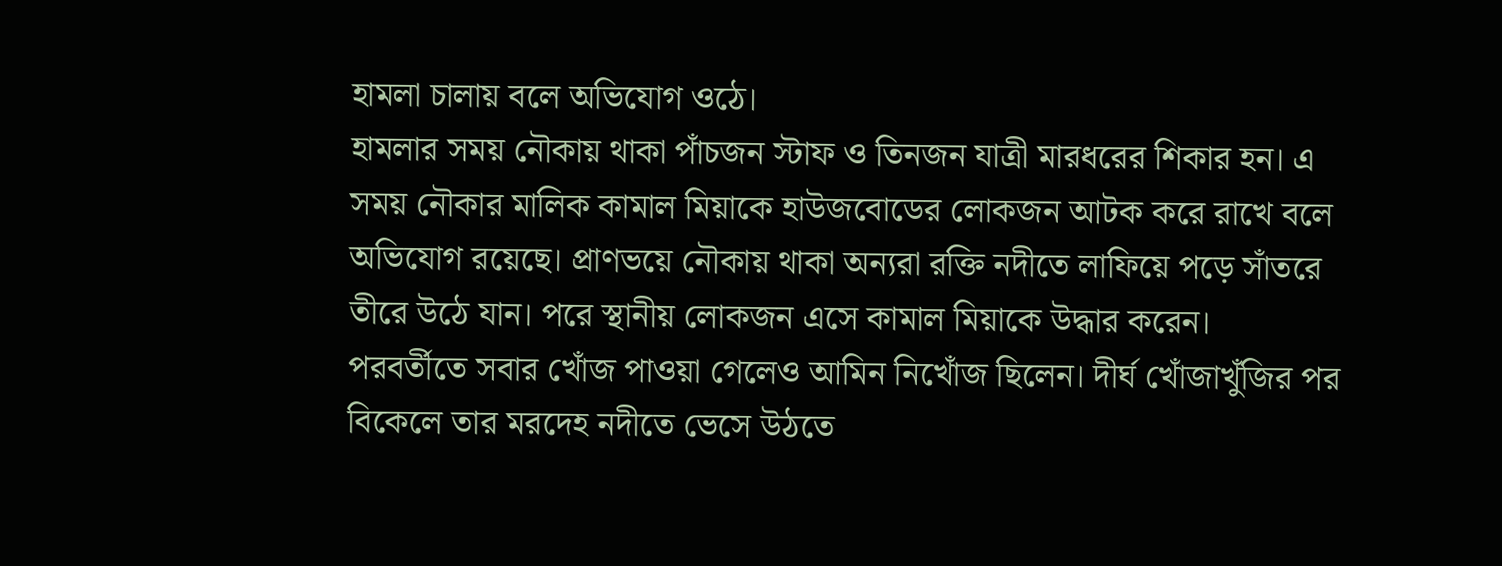হামলা চালায় বলে অভিযোগ ওঠে।
হামলার সময় নৌকায় থাকা পাঁচজন স্টাফ ও তিনজন যাত্রী মারধরের শিকার হন। এ সময় নৌকার মালিক কামাল মিয়াকে হাউজবোডের লোকজন আটক করে রাখে বলে অভিযোগ রয়েছে। প্রাণভয়ে নৌকায় থাকা অন্যরা রক্তি নদীতে লাফিয়ে পড়ে সাঁতরে তীরে উঠে যান। পরে স্থানীয় লোকজন এসে কামাল মিয়াকে উদ্ধার করেন।
পরবর্তীতে সবার খোঁজ পাওয়া গেলেও আমিন নিখোঁজ ছিলেন। দীর্ঘ খোঁজাখুঁজির পর বিকেলে তার মরদেহ নদীতে ভেসে উঠতে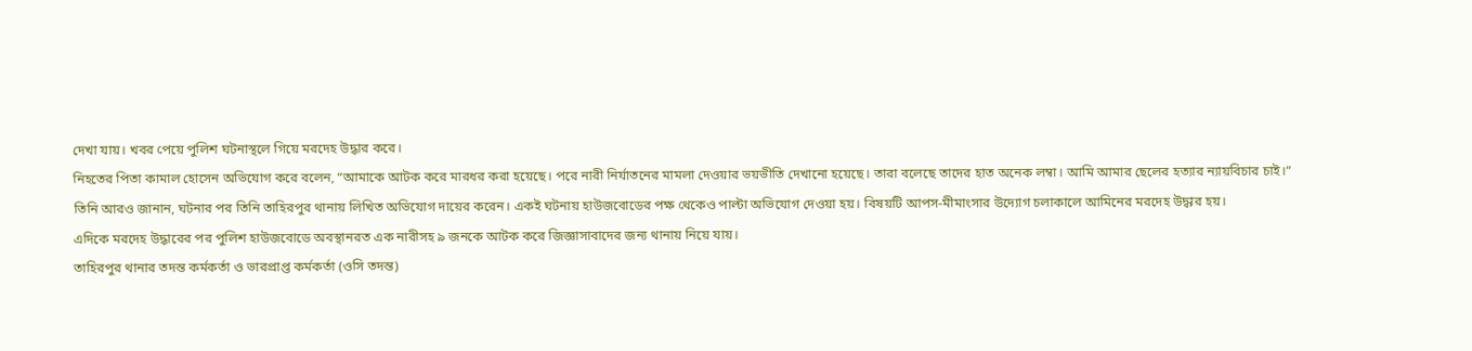দেখা যায়। খবর পেয়ে পুলিশ ঘটনাস্থলে গিয়ে মরদেহ উদ্ধার করে।
নিহতের পিতা কামাল হোসেন অভিযোগ করে বলেন, “আমাকে আটক করে মারধর করা হয়েছে। পরে নারী নির্যাতনের মামলা দেওয়ার ভয়ভীতি দেখানো হয়েছে। তারা বলেছে তাদের হাত অনেক লম্বা। আমি আমার ছেলের হত্যার ন্যায়বিচার চাই।”
তিনি আরও জানান, ঘটনার পর তিনি তাহিরপুর থানায় লিখিত অভিযোগ দায়ের করেন। একই ঘটনায় হাউজবোডের পক্ষ থেকেও পাল্টা অভিযোগ দেওয়া হয়। বিষয়টি আপস-মীমাংসার উদ্যোগ চলাকালে আমিনের মরদেহ উদ্ধার হয়।
এদিকে মরদেহ উদ্ধারের পর পুলিশ হাউজবোডে অবস্থানরত এক নারীসহ ৯ জনকে আটক করে জিজ্ঞাসাবাদের জন্য থানায় নিয়ে যায়।
তাহিরপুর থানার তদন্ত কর্মকর্তা ও ভারপ্রাপ্ত কর্মকর্তা (ওসি তদন্ত)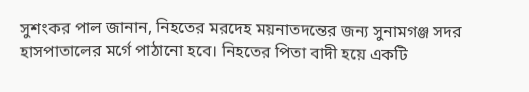সুশংকর পাল জানান, নিহতের মরদেহ ময়নাতদন্তের জন্য সুনামগঞ্জ সদর হাসপাতালের মর্গে পাঠানো হবে। নিহতের পিতা বাদী হয়ে একটি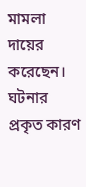মামলা দায়ের করেছেন। ঘটনার প্রকৃত কারণ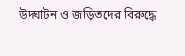উদ্ঘাটন ও জড়িতদের বিরুদ্ধে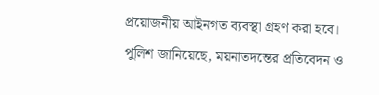প্রয়োজনীয় আইনগত ব্যবস্থা গ্রহণ করা হবে।
পুলিশ জানিয়েছে, ময়নাতদন্তের প্রতিবেদন ও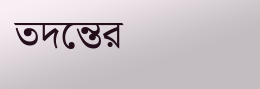তদন্তের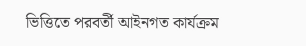ভিত্তিতে পরবর্তী আইনগত কার্যক্রম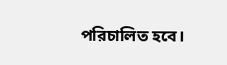পরিচালিত হবে।